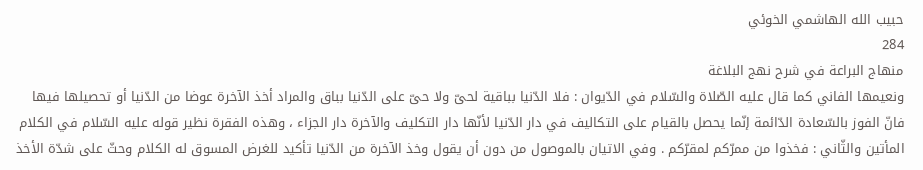حبيب الله الهاشمي الخوئي
284
منهاج البراعة في شرح نهج البلاغة
ونعيمها الفاني كما قال عليه الصّلاة والسّلام في الدّيوان : فلا الدّنيا بباقية لحىّ ولا حىّ على الدّنيا بباق والمراد أخذ الآخرة عوضا من الدّنيا أو تحصيلها فيها فانّ الفوز بالسّعادة الدّائمة إنّما يحصل بالقيام على التكاليف في دار الدّنيا لأنّها دار التكليف والآخرة دار الجزاء ، وهذه الفقرة نظير قوله عليه السّلام في الكلام المأتين والثّاني : فخذوا من ممرّكم لمقرّكم . وفي الاتيان بالموصول من دون أن يقول وخذ الآخرة من الدّنيا تأكيد للغرض المسوق له الكلام وحثّ على شدّة الأخذ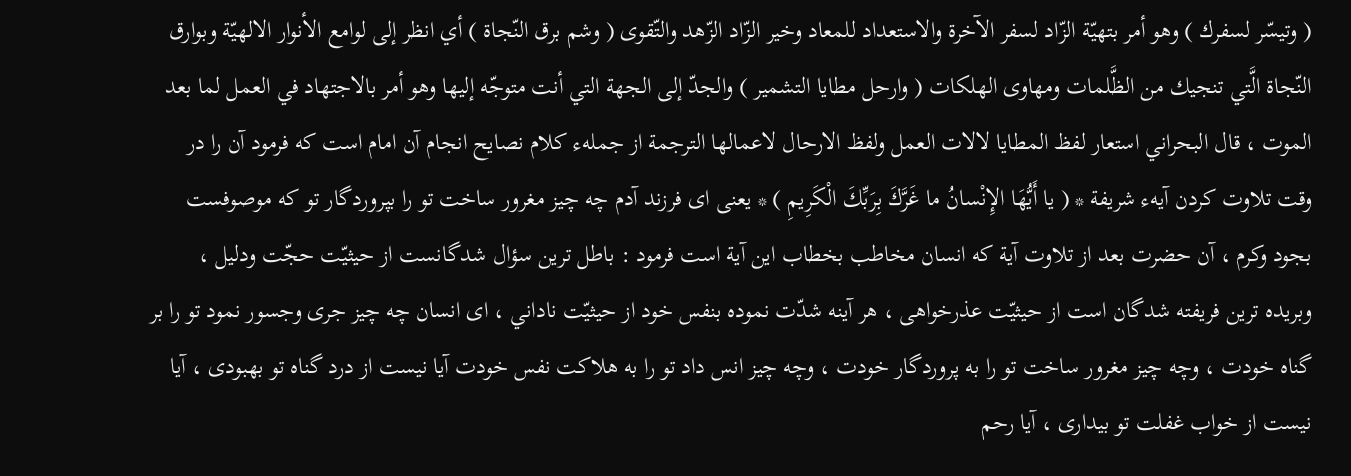( وتيسّر لسفرك ) وهو أمر بتهيّة الزّاد لسفر الآخرة والاستعداد للمعاد وخير الزّاد الزّهد والتّقوى ( وشم برق النّجاة ) أي انظر إلى لوامع الأنوار الالهيّة وبوارق النّجاة الَّتي تنجيك من الظَّلمات ومهاوى الهلكات ( وارحل مطايا التشمير ) والجدّ إلى الجهة التي أنت متوجّه إليها وهو أمر بالاجتهاد في العمل لما بعد الموت ، قال البحراني استعار لفظ المطايا لالات العمل ولفظ الارحال لاعمالها الترجمة از جملهء كلام نصايح انجام آن امام است كه فرمود آن را در وقت تلاوت كردن آيهء شريفة * ( يا أَيُّهَا الإِنْسانُ ما غَرَّكَ بِرَبِّكَ الْكَرِيمِ ) * يعنى اى فرزند آدم چه چيز مغرور ساخت تو را بپروردگار تو كه موصوفست بجود وكرم ، آن حضرت بعد از تلاوت آية كه انسان مخاطب بخطاب اين آية است فرمود : باطل ترين سؤال شدگانست از حيثيّت حجّت ودليل ، وبريده ترين فريفته شدگان است از حيثيّت عذرخواهى ، هر آينه شدّت نموده بنفس خود از حيثيّت ناداني ، اى انسان چه چيز جرى وجسور نمود تو را بر گناه خودت ، وچه چيز مغرور ساخت تو را به پروردگار خودت ، وچه چيز انس داد تو را به هلاكت نفس خودت آيا نيست از درد گناه تو بهبودى ، آيا نيست از خواب غفلت تو بيدارى ، آيا رحم